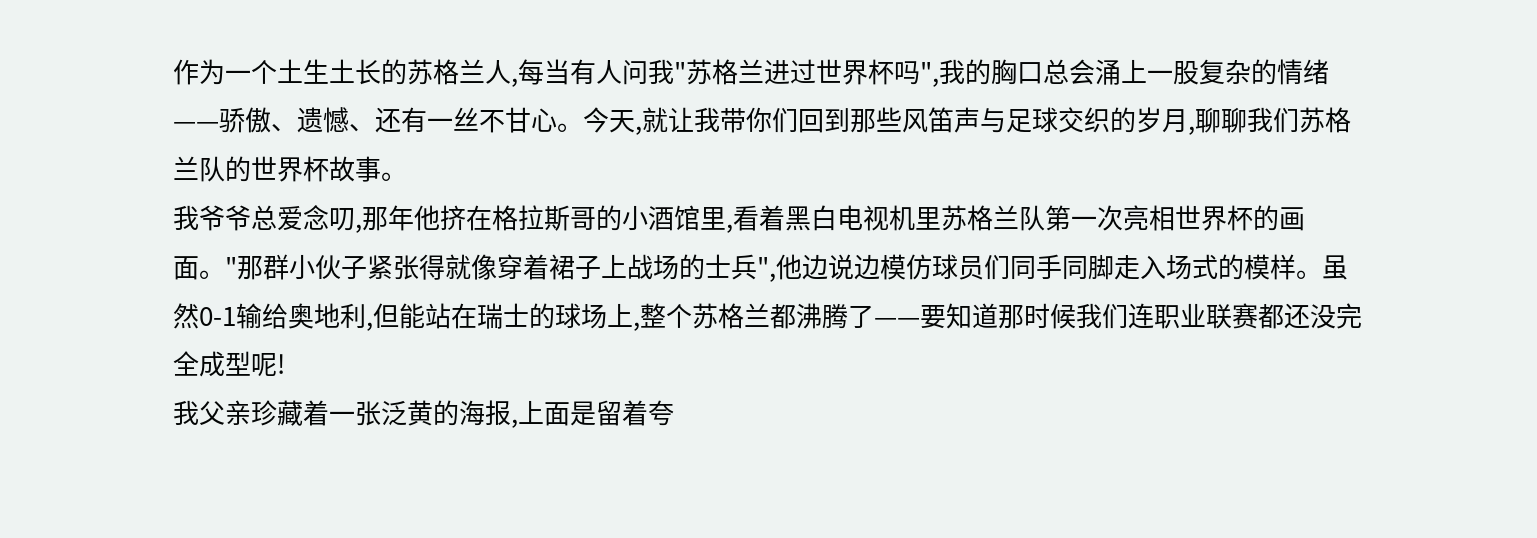作为一个土生土长的苏格兰人,每当有人问我"苏格兰进过世界杯吗",我的胸口总会涌上一股复杂的情绪——骄傲、遗憾、还有一丝不甘心。今天,就让我带你们回到那些风笛声与足球交织的岁月,聊聊我们苏格兰队的世界杯故事。
我爷爷总爱念叨,那年他挤在格拉斯哥的小酒馆里,看着黑白电视机里苏格兰队第一次亮相世界杯的画面。"那群小伙子紧张得就像穿着裙子上战场的士兵",他边说边模仿球员们同手同脚走入场式的模样。虽然0-1输给奥地利,但能站在瑞士的球场上,整个苏格兰都沸腾了——要知道那时候我们连职业联赛都还没完全成型呢!
我父亲珍藏着一张泛黄的海报,上面是留着夸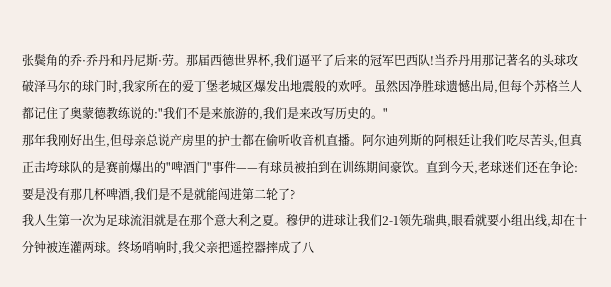张鬓角的乔·乔丹和丹尼斯·劳。那届西德世界杯,我们逼平了后来的冠军巴西队!当乔丹用那记著名的头球攻破泽马尔的球门时,我家所在的爱丁堡老城区爆发出地震般的欢呼。虽然因净胜球遗憾出局,但每个苏格兰人都记住了奥蒙德教练说的:"我们不是来旅游的,我们是来改写历史的。"
那年我刚好出生,但母亲总说产房里的护士都在偷听收音机直播。阿尔迪列斯的阿根廷让我们吃尽苦头,但真正击垮球队的是赛前爆出的"啤酒门"事件——有球员被拍到在训练期间豪饮。直到今天,老球迷们还在争论:要是没有那几杯啤酒,我们是不是就能闯进第二轮了?
我人生第一次为足球流泪就是在那个意大利之夏。穆伊的进球让我们2-1领先瑞典,眼看就要小组出线,却在十分钟被连灌两球。终场哨响时,我父亲把遥控器摔成了八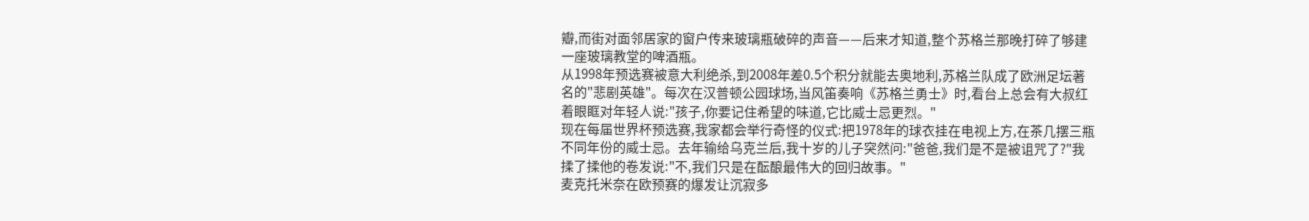瓣,而街对面邻居家的窗户传来玻璃瓶破碎的声音——后来才知道,整个苏格兰那晚打碎了够建一座玻璃教堂的啤酒瓶。
从1998年预选赛被意大利绝杀,到2008年差0.5个积分就能去奥地利,苏格兰队成了欧洲足坛著名的"悲剧英雄"。每次在汉普顿公园球场,当风笛奏响《苏格兰勇士》时,看台上总会有大叔红着眼眶对年轻人说:"孩子,你要记住希望的味道,它比威士忌更烈。"
现在每届世界杯预选赛,我家都会举行奇怪的仪式:把1978年的球衣挂在电视上方,在茶几摆三瓶不同年份的威士忌。去年输给乌克兰后,我十岁的儿子突然问:"爸爸,我们是不是被诅咒了?"我揉了揉他的卷发说:"不,我们只是在酝酿最伟大的回归故事。"
麦克托米奈在欧预赛的爆发让沉寂多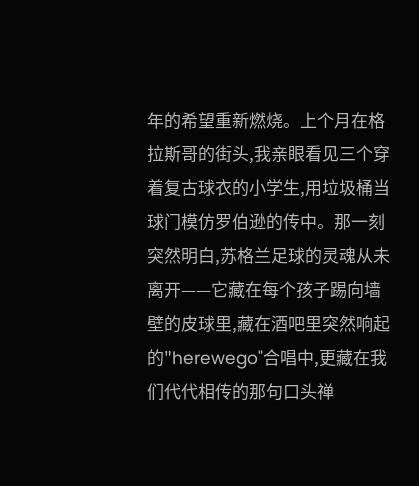年的希望重新燃烧。上个月在格拉斯哥的街头,我亲眼看见三个穿着复古球衣的小学生,用垃圾桶当球门模仿罗伯逊的传中。那一刻突然明白,苏格兰足球的灵魂从未离开——它藏在每个孩子踢向墙壁的皮球里,藏在酒吧里突然响起的"herewego"合唱中,更藏在我们代代相传的那句口头禅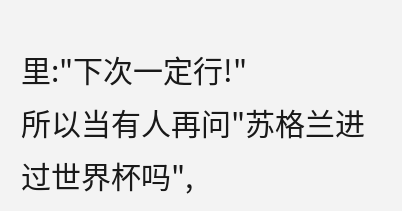里:"下次一定行!"
所以当有人再问"苏格兰进过世界杯吗",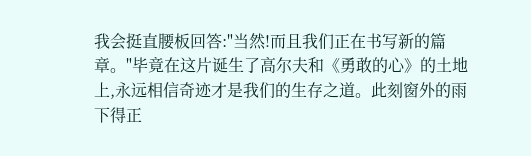我会挺直腰板回答:"当然!而且我们正在书写新的篇章。"毕竟在这片诞生了高尔夫和《勇敢的心》的土地上,永远相信奇迹才是我们的生存之道。此刻窗外的雨下得正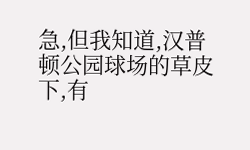急,但我知道,汉普顿公园球场的草皮下,有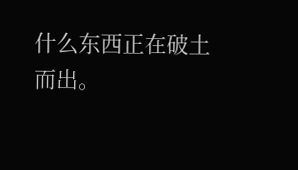什么东西正在破土而出。